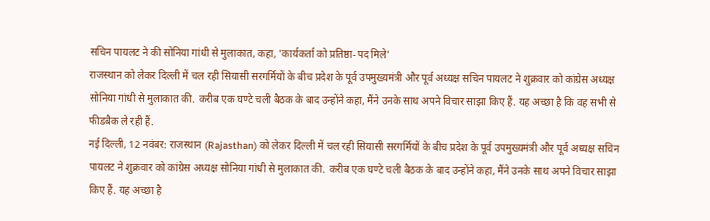सचिन पायलट ने की सोनिया गांधी से मुलाकात, कहा, 'कार्यकर्ता को प्रतिष्ठा-पद मिले'
राजस्थान को लेकर दिल्ली में चल रही सियासी सरगर्मियों के बीच प्रदेश के पूर्व उपमुख्यमंत्री और पूर्व अध्यक्ष सचिन पायलट ने शुक्रवार को कांग्रेस अध्यक्ष सोनिया गांधी से मुलाकात की. करीब एक घण्टे चली बैठक के बाद उन्होंने कहा, मैंने उनके साथ अपने विचार साझा किए हैं. यह अच्छा है कि वह सभी से फीडबैक ले रही हैं.
नई दिल्ली, 12 नवंबर: राजस्थान (Rajasthan) को लेकर दिल्ली में चल रही सियासी सरगर्मियों के बीच प्रदेश के पूर्व उपमुख्यमंत्री और पूर्व अध्यक्ष सचिन पायलट ने शुक्रवार को कांग्रेस अध्यक्ष सोनिया गांधी से मुलाकात की. करीब एक घण्टे चली बैठक के बाद उन्होंने कहा, मैंने उनके साथ अपने विचार साझा किए हैं. यह अच्छा है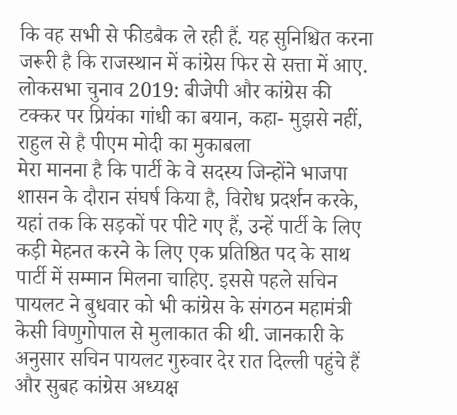कि वह सभी से फीडबैक ले रही हैं. यह सुनिश्चित करना जरूरी है कि राजस्थान में कांग्रेस फिर से सत्ता में आए. लोकसभा चुनाव 2019: बीजेपी और कांग्रेस की टक्कर पर प्रियंका गांधी का बयान, कहा- मुझसे नहीं, राहुल से है पीएम मोदी का मुकाबला
मेरा मानना है कि पार्टी के वे सदस्य जिन्होंने भाजपा शासन के दौरान संघर्ष किया है, विरोध प्रदर्शन करके, यहां तक कि सड़कों पर पीटे गए हैं, उन्हें पार्टी के लिए कड़ी मेहनत करने के लिए एक प्रतिष्ठित पद के साथ पार्टी में सम्मान मिलना चाहिए. इससे पहले सचिन पायलट ने बुधवार को भी कांग्रेस के संगठन महामंत्री केसी विणुगोपाल से मुलाकात की थी. जानकारी के अनुसार सचिन पायलट गुरुवार देर रात दिल्ली पहुंचे हैं और सुबह कांग्रेस अध्यक्ष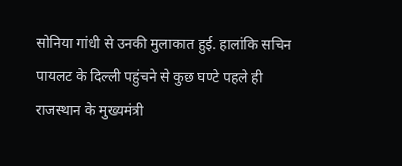सोनिया गांधी से उनकी मुलाकात हुई. हालांकि सचिन पायलट के दिल्ली पहुंचने से कुछ घण्टे पहले ही राजस्थान के मुख्यमंत्री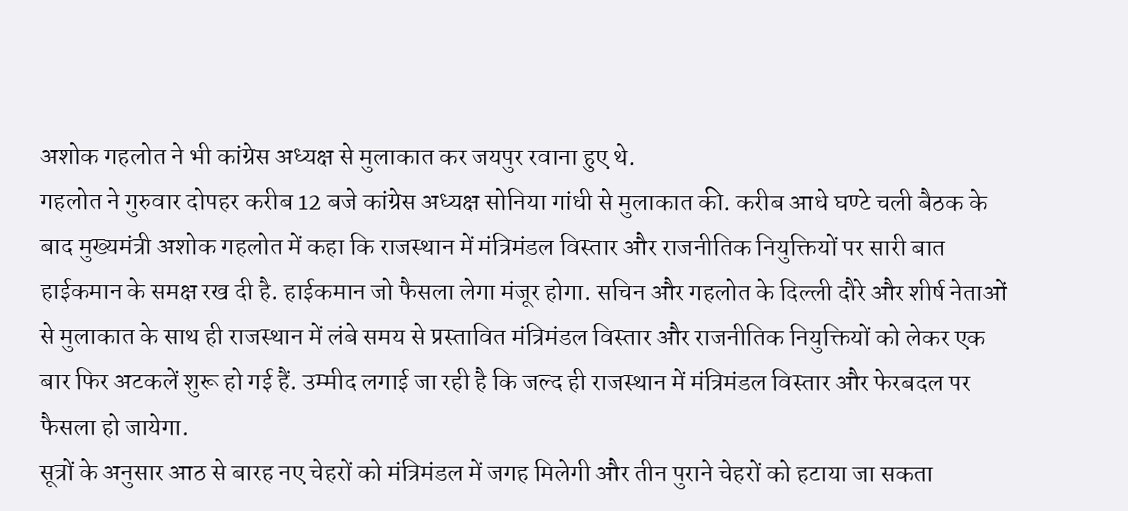अशोक गहलोत ने भी कांग्रेस अध्यक्ष से मुलाकात कर जयपुर रवाना हुए थे.
गहलोत ने गुरुवार दोपहर करीब 12 बजे कांग्रेस अध्यक्ष सोनिया गांधी से मुलाकात की. करीब आधे घण्टे चली बैठक के बाद मुख्यमंत्री अशोक गहलोत में कहा कि राजस्थान में मंत्रिमंडल विस्तार और राजनीतिक नियुक्तियों पर सारी बात हाईकमान के समक्ष रख दी है. हाईकमान जो फैसला लेगा मंजूर होगा. सचिन और गहलोत के दिल्ली दौरे और शीर्ष नेताओं से मुलाकात के साथ ही राजस्थान में लंबे समय से प्रस्तावित मंत्रिमंडल विस्तार और राजनीतिक नियुक्तियों को लेकर एक बार फिर अटकलें शुरू हो गई हैं. उम्मीद लगाई जा रही है कि जल्द ही राजस्थान में मंत्रिमंडल विस्तार और फेरबदल पर फैसला हो जायेगा.
सूत्रों के अनुसार आठ से बारह नए चेहरों को मंत्रिमंडल में जगह मिलेगी और तीन पुराने चेहरों को हटाया जा सकता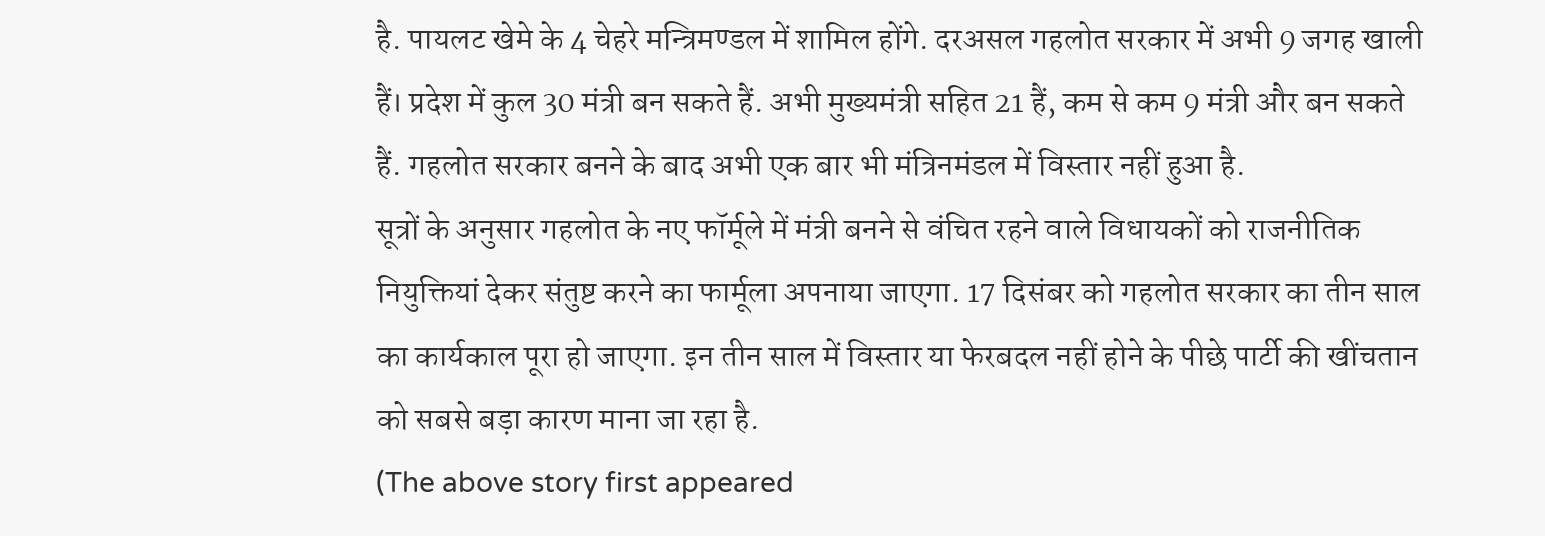है. पायलट खेमे के 4 चेहरे मन्त्रिमण्डल में शामिल होंगे. दरअसल गहलोत सरकार में अभी 9 जगह खाली हैं। प्रदेश में कुल 30 मंत्री बन सकते हैं. अभी मुख्यमंत्री सहित 21 हैं, कम से कम 9 मंत्री और बन सकते हैं. गहलोत सरकार बनने के बाद अभी एक बार भी मंत्रिनमंडल में विस्तार नहीं हुआ है.
सूत्रों के अनुसार गहलोत के नए फॉर्मूले में मंत्री बनने से वंचित रहने वाले विधायकों को राजनीतिक नियुक्तियां देकर संतुष्ट करने का फार्मूला अपनाया जाएगा. 17 दिसंबर को गहलोत सरकार का तीन साल का कार्यकाल पूरा हो जाएगा. इन तीन साल में विस्तार या फेरबदल नहीं होने के पीछे पार्टी की खींचतान को सबसे बड़ा कारण माना जा रहा है.
(The above story first appeared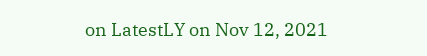on LatestLY on Nov 12, 2021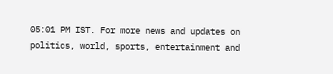05:01 PM IST. For more news and updates on politics, world, sports, entertainment and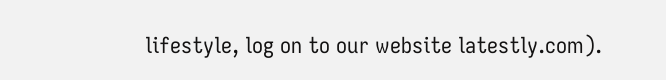lifestyle, log on to our website latestly.com).